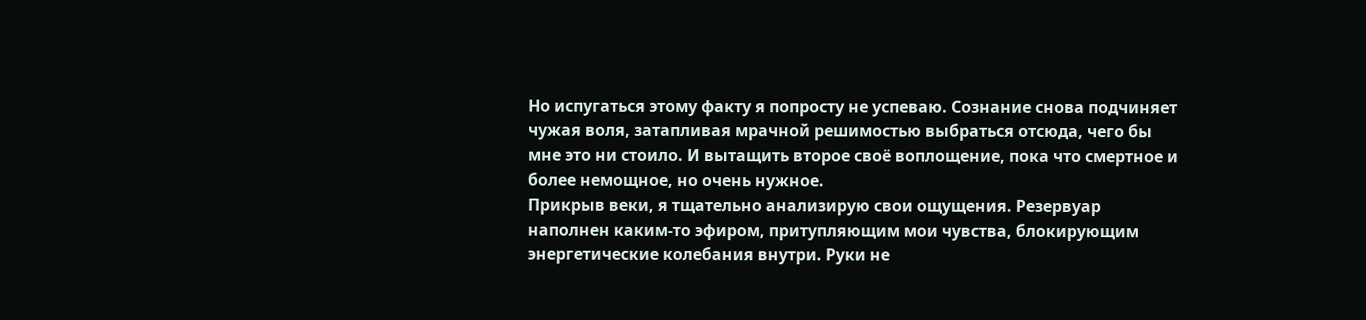Но испугаться этому факту я попросту не успеваю. Сознание снова подчиняет чужая воля, затапливая мрачной решимостью выбраться отсюда, чего бы мне это ни стоило. И вытащить второе своё воплощение, пока что смертное и более немощное, но очень нужное.
Прикрыв веки, я тщательно анализирую свои ощущения. Резервуар наполнен каким-то эфиром, притупляющим мои чувства, блокирующим энергетические колебания внутри. Руки не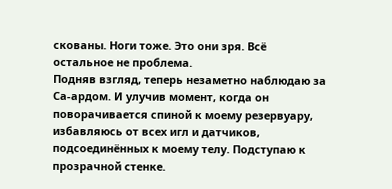скованы. Ноги тоже. Это они зря. Всё остальное не проблема.
Подняв взгляд, теперь незаметно наблюдаю за Са-ардом. И улучив момент, когда он поворачивается спиной к моему резервуару, избавляюсь от всех игл и датчиков, подсоединённых к моему телу. Подступаю к прозрачной стенке.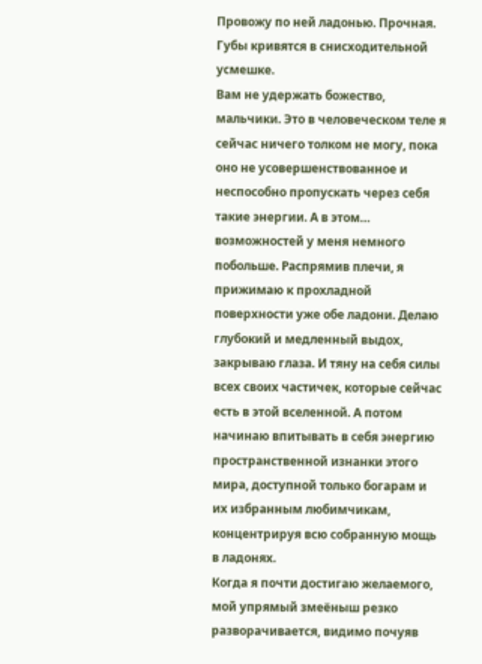Провожу по ней ладонью. Прочная.
Губы кривятся в снисходительной усмешке.
Вам не удержать божество, мальчики. Это в человеческом теле я сейчас ничего толком не могу, пока оно не усовершенствованное и неспособно пропускать через себя такие энергии. А в этом… возможностей у меня немного побольше. Распрямив плечи, я прижимаю к прохладной поверхности уже обе ладони. Делаю глубокий и медленный выдох, закрываю глаза. И тяну на себя силы всех своих частичек, которые сейчас есть в этой вселенной. А потом начинаю впитывать в себя энергию пространственной изнанки этого мира, доступной только богарам и их избранным любимчикам, концентрируя всю собранную мощь в ладонях.
Когда я почти достигаю желаемого, мой упрямый змеёныш резко разворачивается, видимо почуяв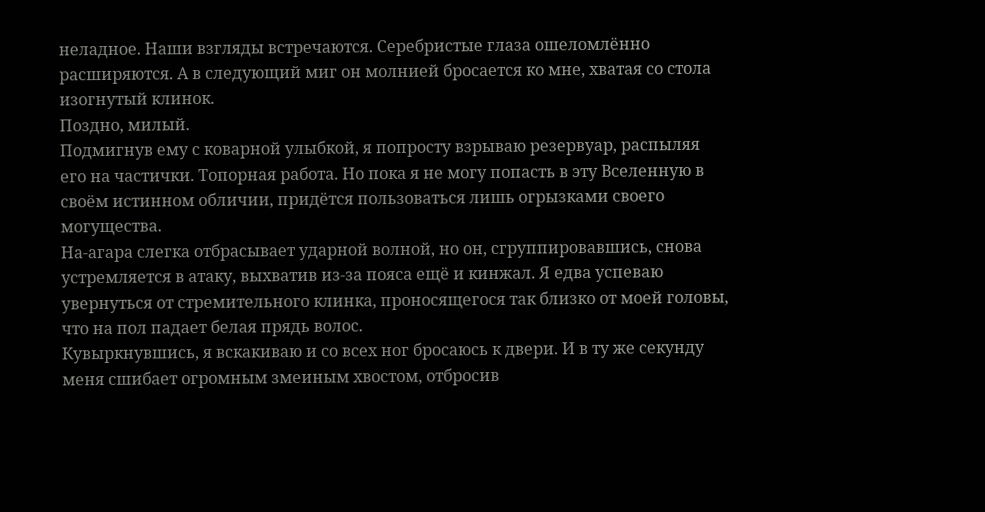неладное. Наши взгляды встречаются. Серебристые глаза ошеломлённо расширяются. А в следующий миг он молнией бросается ко мне, хватая со стола изогнутый клинок.
Поздно, милый.
Подмигнув ему с коварной улыбкой, я попросту взрываю резервуар, распыляя его на частички. Топорная работа. Но пока я не могу попасть в эту Вселенную в своём истинном обличии, придётся пользоваться лишь огрызками своего могущества.
На-агара слегка отбрасывает ударной волной, но он, сгруппировавшись, снова устремляется в атаку, выхватив из-за пояса ещё и кинжал. Я едва успеваю увернуться от стремительного клинка, проносящегося так близко от моей головы, что на пол падает белая прядь волос.
Кувыркнувшись, я вскакиваю и со всех ног бросаюсь к двери. И в ту же секунду меня сшибает огромным змеиным хвостом, отбросив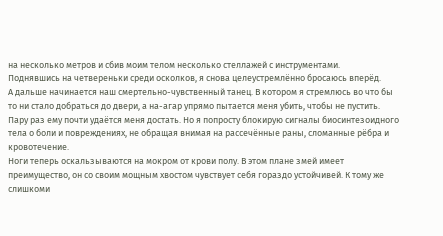на несколько метров и сбив моим телом несколько стеллажей с инструментами.
Поднявшись на четвереньки среди осколков, я снова целеустремлённо бросаюсь вперёд.
А дальше начинается наш смертельно-чувственный танец. В котором я стремлюсь во что бы то ни стало добраться до двери, а на-агар упрямо пытается меня убить, чтобы не пустить. Пару раз ему почти удаётся меня достать. Но я попросту блокирую сигналы биосинтезоидного тела о боли и повреждениях, не обращая внимая на рассечённые раны, сломанные рёбра и кровотечение.
Ноги теперь оскальзываются на мокром от крови полу. В этом плане змей имеет преимущество, он со своим мощным хвостом чувствует себя гораздо устойчивей. К тому же слишкоми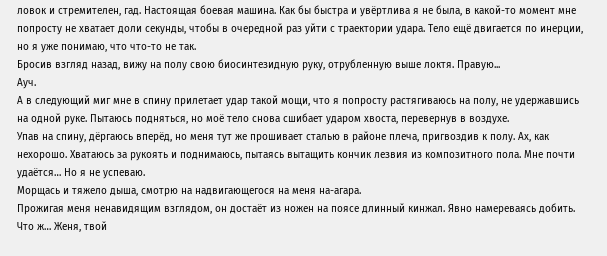ловок и стремителен, гад. Настоящая боевая машина. Как бы быстра и увёртлива я не была, в какой-то момент мне попросту не хватает доли секунды, чтобы в очередной раз уйти с траектории удара. Тело ещё двигается по инерции, но я уже понимаю, что что-то не так.
Бросив взгляд назад, вижу на полу свою биосинтезидную руку, отрубленную выше локтя. Правую...
Ауч.
А в следующий миг мне в спину прилетает удар такой мощи, что я попросту растягиваюсь на полу, не удержавшись на одной руке. Пытаюсь подняться, но моё тело снова сшибает ударом хвоста, перевернув в воздухе.
Упав на спину, дёргаюсь вперёд, но меня тут же прошивает сталью в районе плеча, пригвоздив к полу. Ах, как нехорошо. Хватаюсь за рукоять и поднимаюсь, пытаясь вытащить кончик лезвия из композитного пола. Мне почти удаётся… Но я не успеваю.
Морщась и тяжело дыша, смотрю на надвигающегося на меня на-агара.
Прожигая меня ненавидящим взглядом, он достаёт из ножен на поясе длинный кинжал. Явно намереваясь добить.
Что ж… Женя, твой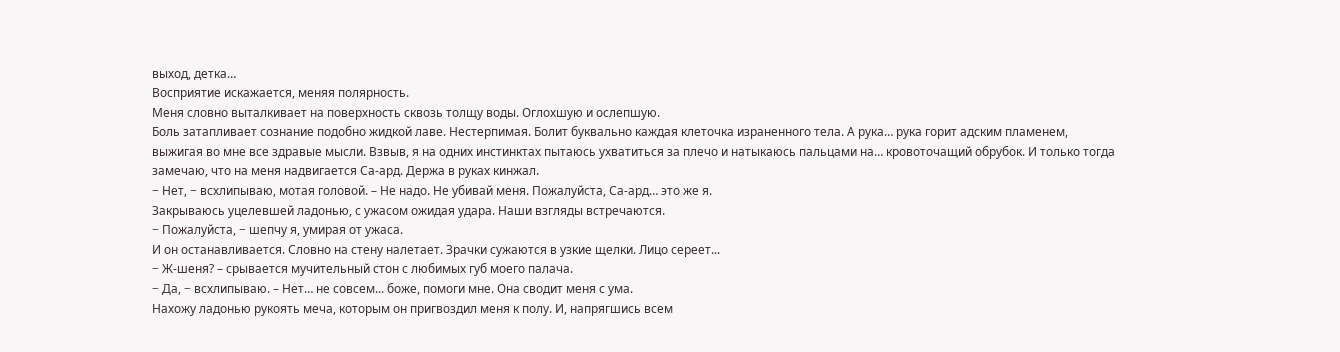выход, детка…
Восприятие искажается, меняя полярность.
Меня словно выталкивает на поверхность сквозь толщу воды. Оглохшую и ослепшую.
Боль затапливает сознание подобно жидкой лаве. Нестерпимая. Болит буквально каждая клеточка израненного тела. А рука… рука горит адским пламенем, выжигая во мне все здравые мысли. Взвыв, я на одних инстинктах пытаюсь ухватиться за плечо и натыкаюсь пальцами на… кровоточащий обрубок. И только тогда замечаю, что на меня надвигается Са-ард. Держа в руках кинжал.
− Нет, − всхлипываю, мотая головой. – Не надо. Не убивай меня. Пожалуйста, Са-ард… это же я.
Закрываюсь уцелевшей ладонью, с ужасом ожидая удара. Наши взгляды встречаются.
− Пожалуйста, − шепчу я, умирая от ужаса.
И он останавливается. Словно на стену налетает. Зрачки сужаются в узкие щелки. Лицо сереет...
− Ж-шеня? – срывается мучительный стон с любимых губ моего палача.
− Да, − всхлипываю. – Нет… не совсем... боже, помоги мне. Она сводит меня с ума.
Нахожу ладонью рукоять меча, которым он пригвоздил меня к полу. И, напрягшись всем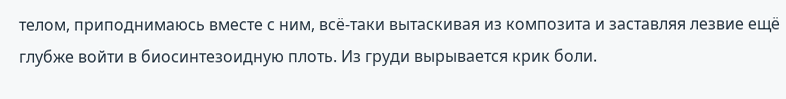телом, приподнимаюсь вместе с ним, всё-таки вытаскивая из композита и заставляя лезвие ещё глубже войти в биосинтезоидную плоть. Из груди вырывается крик боли.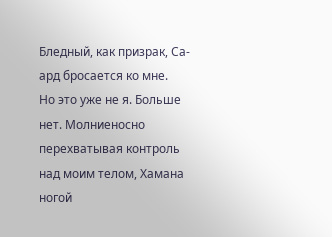Бледный, как призрак, Са-ард бросается ко мне.
Но это уже не я. Больше нет. Молниеносно перехватывая контроль над моим телом, Хамана ногой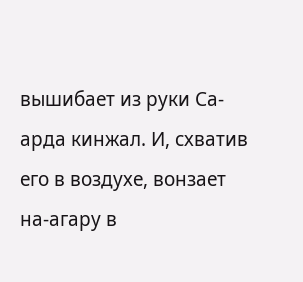вышибает из руки Са-арда кинжал. И, схватив его в воздухе, вонзает на-агару в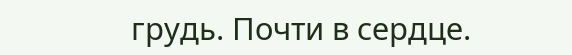грудь. Почти в сердце.